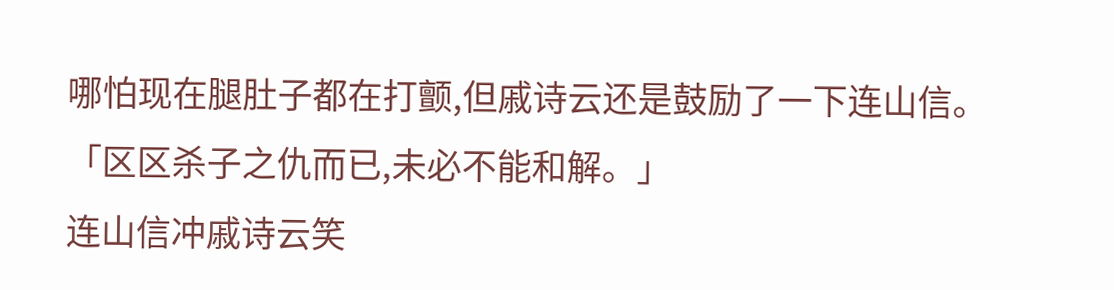哪怕现在腿肚子都在打颤,但戚诗云还是鼓励了一下连山信。
「区区杀子之仇而已,未必不能和解。」
连山信冲戚诗云笑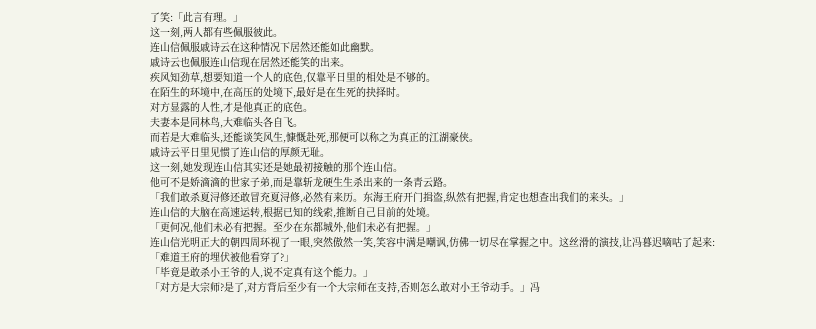了笑:「此言有理。」
这一刻,两人都有些佩服彼此。
连山信佩服戚诗云在这种情况下居然还能如此幽默。
戚诗云也佩服连山信现在居然还能笑的出来。
疾风知劲草,想要知道一个人的底色,仅靠平日里的相处是不够的。
在陌生的环境中,在高压的处境下,最好是在生死的抉择时。
对方显露的人性,才是他真正的底色。
夫妻本是同林鸟,大难临头各自飞。
而若是大难临头,还能谈笑风生,慷慨赴死,那便可以称之为真正的江湖豪侠。
戚诗云平日里见惯了连山信的厚颜无耻。
这一刻,她发现连山信其实还是她最初接触的那个连山信。
他可不是娇滴滴的世家子弟,而是靠斩龙硬生生杀出来的一条青云路。
「我们敢杀夏浔修还敢冒充夏浔修,必然有来历。东海王府开门揖盗,纵然有把握,肯定也想查出我们的来头。」
连山信的大脑在高速运转,根据已知的线索,推断自己目前的处境。
「更何况,他们未必有把握。至少在东都城外,他们未必有把握。」
连山信光明正大的朝四周环视了一眼,突然傲然一笑,笑容中满是嘲讽,仿佛一切尽在掌握之中。这丝滑的演技,让冯暮迟嘀咕了起来:
「难道王府的埋伏被他看穿了?」
「毕竟是敢杀小王爷的人,说不定真有这个能力。」
「对方是大宗师?是了,对方背后至少有一个大宗师在支持,否则怎么敢对小王爷动手。」冯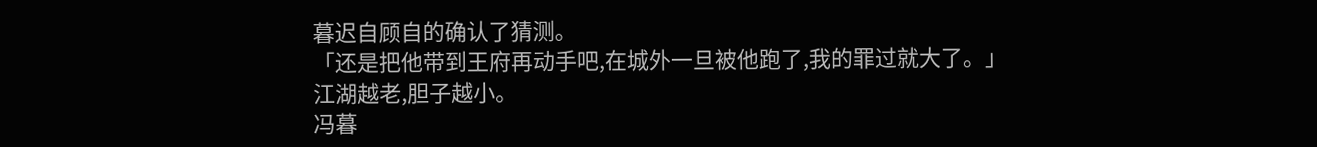暮迟自顾自的确认了猜测。
「还是把他带到王府再动手吧,在城外一旦被他跑了,我的罪过就大了。」
江湖越老,胆子越小。
冯暮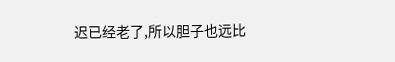迟已经老了,所以胆子也远比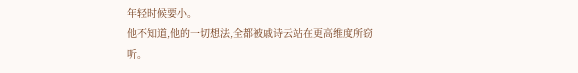年轻时候要小。
他不知道,他的一切想法,全都被戚诗云站在更高维度所窃听。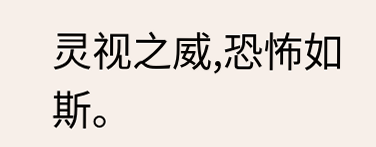灵视之威,恐怖如斯。